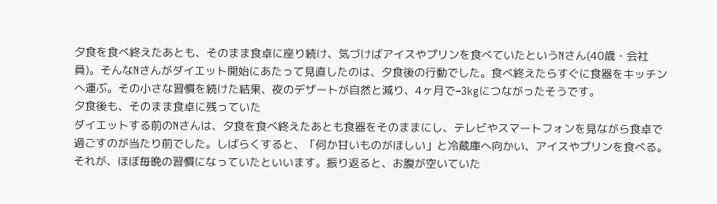夕食を食べ終えたあとも、そのまま食卓に座り続け、気づけばアイスやプリンを食べていたというNさん(40歳・会社員)。そんなNさんがダイエット開始にあたって見直したのは、夕食後の行動でした。食べ終えたらすぐに食器をキッチンへ運ぶ。その小さな習慣を続けた結果、夜のデザートが自然と減り、4ヶ月で−3kgにつながったそうです。
夕食後も、そのまま食卓に残っていた
ダイエットする前のNさんは、夕食を食べ終えたあとも食器をそのままにし、テレビやスマートフォンを見ながら食卓で過ごすのが当たり前でした。しばらくすると、「何か甘いものがほしい」と冷蔵庫へ向かい、アイスやプリンを食べる。それが、ほぼ毎晩の習慣になっていたといいます。振り返ると、お腹が空いていた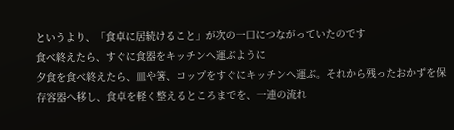というより、「食卓に居続けること」が次の一口につながっていたのです
食べ終えたら、すぐに食器をキッチンへ運ぶように
夕食を食べ終えたら、皿や箸、コップをすぐにキッチンへ運ぶ。それから残ったおかずを保存容器へ移し、食卓を軽く整えるところまでを、一連の流れ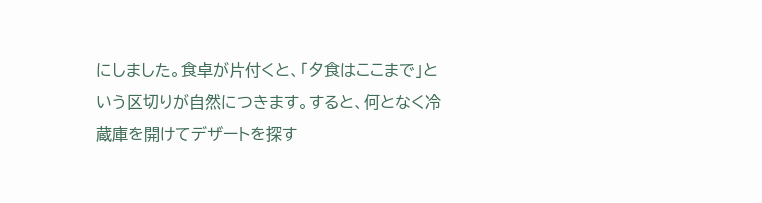にしました。食卓が片付くと、「夕食はここまで」という区切りが自然につきます。すると、何となく冷蔵庫を開けてデザートを探す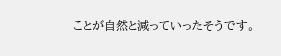ことが自然と減っていったそうです。